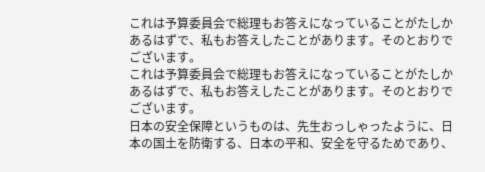これは予算委員会で総理もお答えになっていることがたしかあるはずで、私もお答えしたことがあります。そのとおりでございます。
これは予算委員会で総理もお答えになっていることがたしかあるはずで、私もお答えしたことがあります。そのとおりでございます。
日本の安全保障というものは、先生おっしゃったように、日本の国土を防衛する、日本の平和、安全を守るためであり、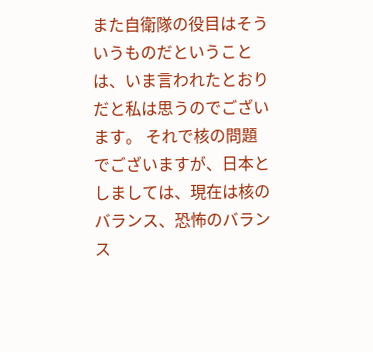また自衛隊の役目はそういうものだということは、いま言われたとおりだと私は思うのでございます。 それで核の問題でございますが、日本としましては、現在は核のバランス、恐怖のバランス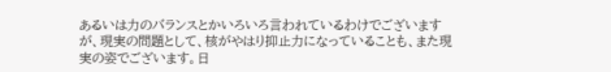あるいは力のバランスとかいろいろ言われているわけでございますが、現実の問題として、核がやはり抑止力になっていることも、また現実の姿でございます。日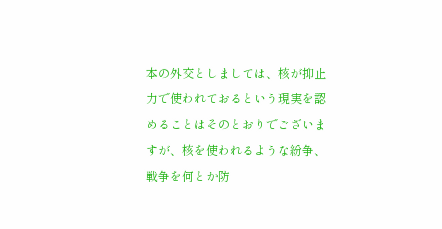本の外交としましては、核が抑止力で使われておるという現実を認めることはそのとおりでございますが、核を使われるような紛争、戦争を何とか防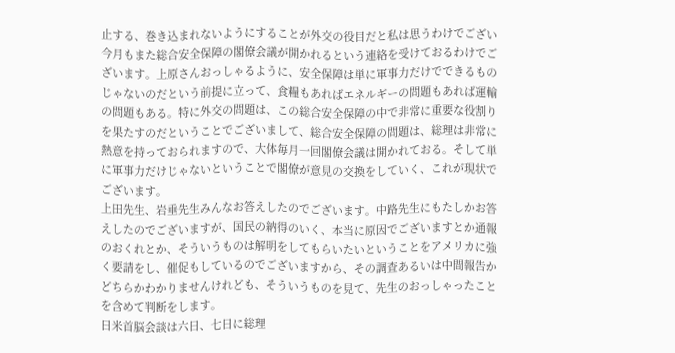止する、巻き込まれないようにすることが外交の役目だと私は思うわけでござい
今月もまた総合安全保障の閣僚会議が開かれるという連絡を受けておるわけでございます。上原さんおっしゃるように、安全保障は単に軍事力だけでできるものじゃないのだという前提に立って、食糧もあればエネルギーの問題もあれば運輸の問題もある。特に外交の問題は、この総合安全保障の中で非常に重要な役割りを果たすのだということでございまして、総合安全保障の問題は、総理は非常に熱意を持っておられますので、大体毎月一回閣僚会議は開かれておる。そして単に軍事力だけじゃないということで閣僚が意見の交換をしていく、これが現状でございます。
上田先生、岩垂先生みんなお答えしたのでございます。中路先生にもたしかお答えしたのでございますが、国民の納得のいく、本当に原因でございますとか通報のおくれとか、そういうものは解明をしてもらいたいということをアメリカに強く要請をし、催促もしているのでございますから、その調査あるいは中間報告かどちらかわかりませんけれども、そういうものを見て、先生のおっしゃったことを含めて判断をします。
日米首脳会談は六日、七日に総理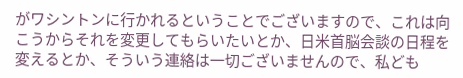がワシントンに行かれるということでございますので、これは向こうからそれを変更してもらいたいとか、日米首脳会談の日程を変えるとか、そういう連絡は一切ございませんので、私ども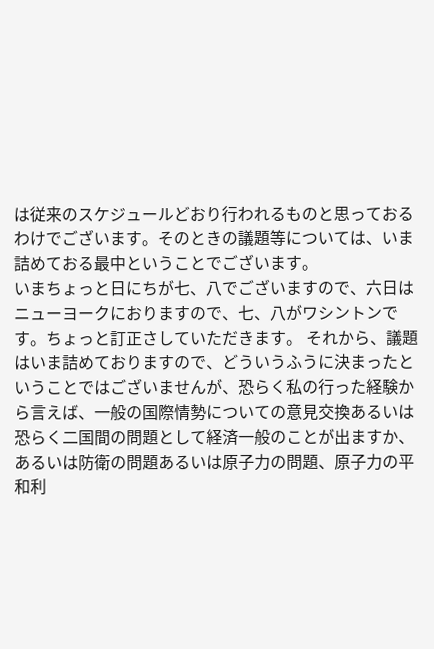は従来のスケジュールどおり行われるものと思っておるわけでございます。そのときの議題等については、いま詰めておる最中ということでございます。
いまちょっと日にちが七、八でございますので、六日はニューヨークにおりますので、七、八がワシントンです。ちょっと訂正さしていただきます。 それから、議題はいま詰めておりますので、どういうふうに決まったということではございませんが、恐らく私の行った経験から言えば、一般の国際情勢についての意見交換あるいは恐らく二国間の問題として経済一般のことが出ますか、あるいは防衛の問題あるいは原子力の問題、原子力の平和利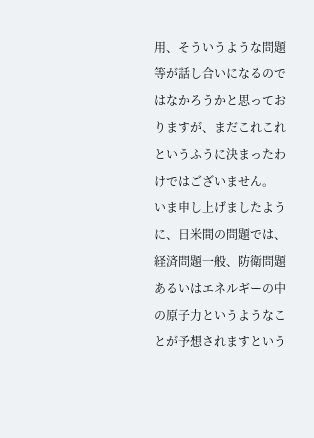用、そういうような問題等が話し合いになるのではなかろうかと思っておりますが、まだこれこれというふうに決まったわけではございません。
いま申し上げましたように、日米間の問題では、経済問題一般、防衛問題あるいはエネルギーの中の原子力というようなことが予想されますという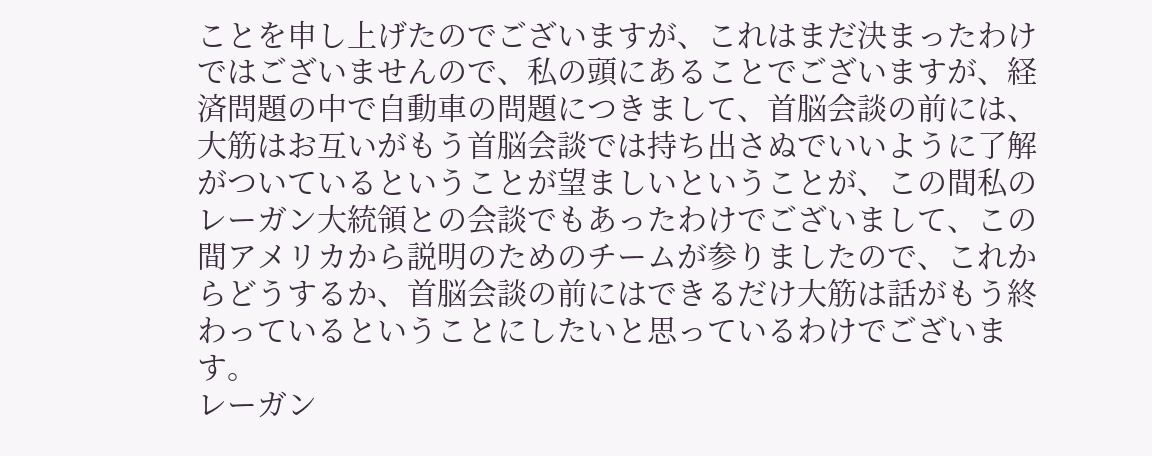ことを申し上げたのでございますが、これはまだ決まったわけではございませんので、私の頭にあることでございますが、経済問題の中で自動車の問題につきまして、首脳会談の前には、大筋はお互いがもう首脳会談では持ち出さぬでいいように了解がついているということが望ましいということが、この間私のレーガン大統領との会談でもあったわけでございまして、この間アメリカから説明のためのチームが参りましたので、これからどうするか、首脳会談の前にはできるだけ大筋は話がもう終わっているということにしたいと思っているわけでございます。
レーガン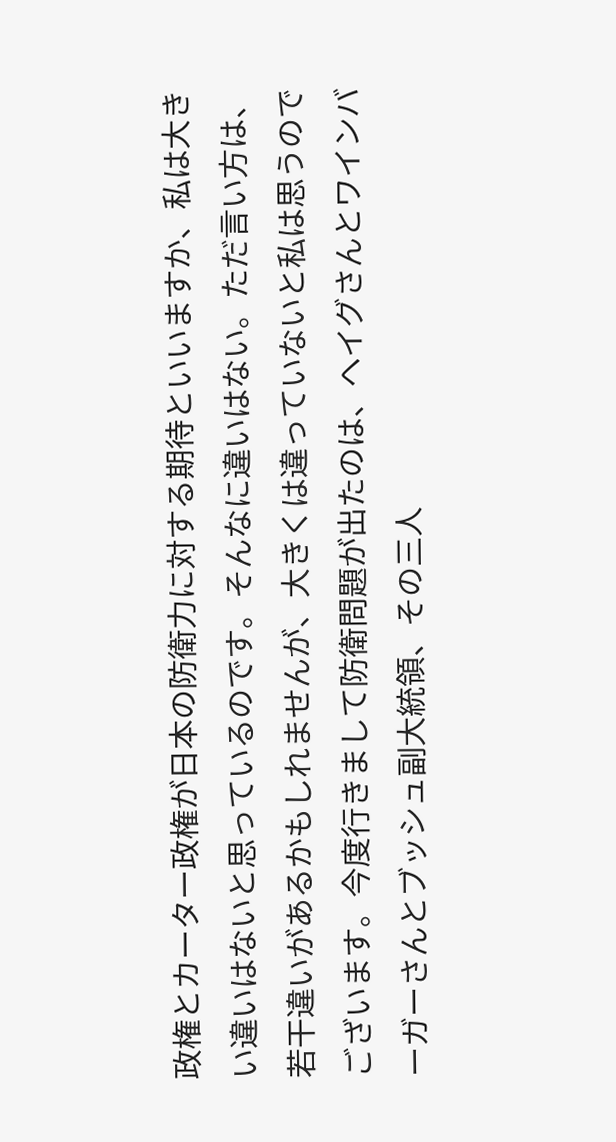政権とカーター政権が日本の防衛力に対する期待といいますか、私は大きい違いはないと思っているのです。そんなに違いはない。ただ言い方は、若干違いがあるかもしれませんが、大きくは違っていないと私は思うのでございます。今度行きまして防衛問題が出たのは、ヘイグさんとワインバーガーさんとブッシュ副大統領、その三人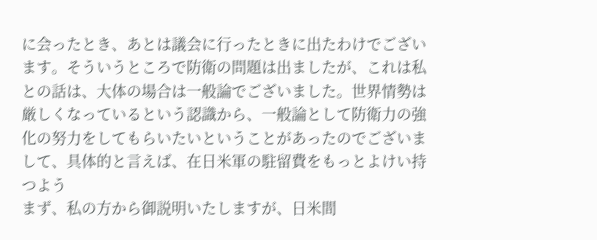に会ったとき、あとは議会に行ったときに出たわけでございます。そういうところで防衛の問題は出ましたが、これは私との話は、大体の場合は一般論でございました。世界情勢は厳しくなっているという認識から、一般論として防衛力の強化の努力をしてもらいたいということがあったのでございまして、具体的と言えば、在日米軍の駐留費をもっとよけい持つよう
まず、私の方から御説明いたしますが、日米間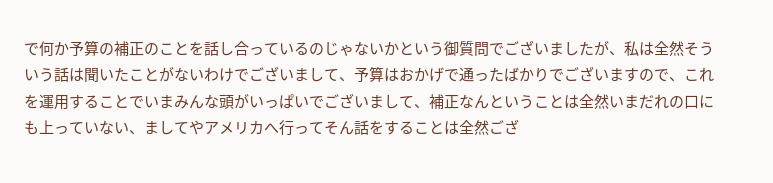で何か予算の補正のことを話し合っているのじゃないかという御質問でございましたが、私は全然そういう話は聞いたことがないわけでございまして、予算はおかげで通ったばかりでございますので、これを運用することでいまみんな頭がいっぱいでございまして、補正なんということは全然いまだれの口にも上っていない、ましてやアメリカへ行ってそん話をすることは全然ござ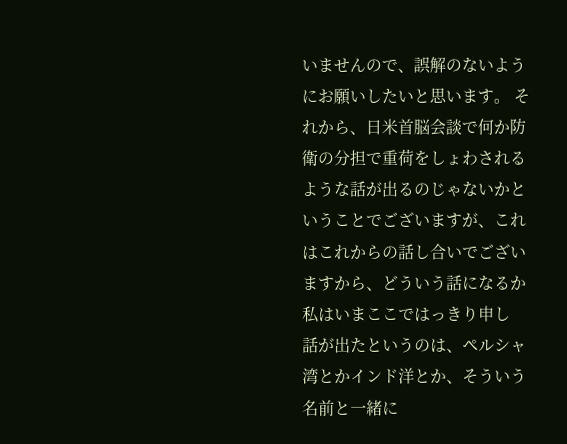いませんので、誤解のないようにお願いしたいと思います。 それから、日米首脳会談で何か防衛の分担で重荷をしょわされるような話が出るのじゃないかということでございますが、これはこれからの話し合いでございますから、どういう話になるか私はいまここではっきり申し
話が出たというのは、ペルシャ湾とかインド洋とか、そういう名前と一緒に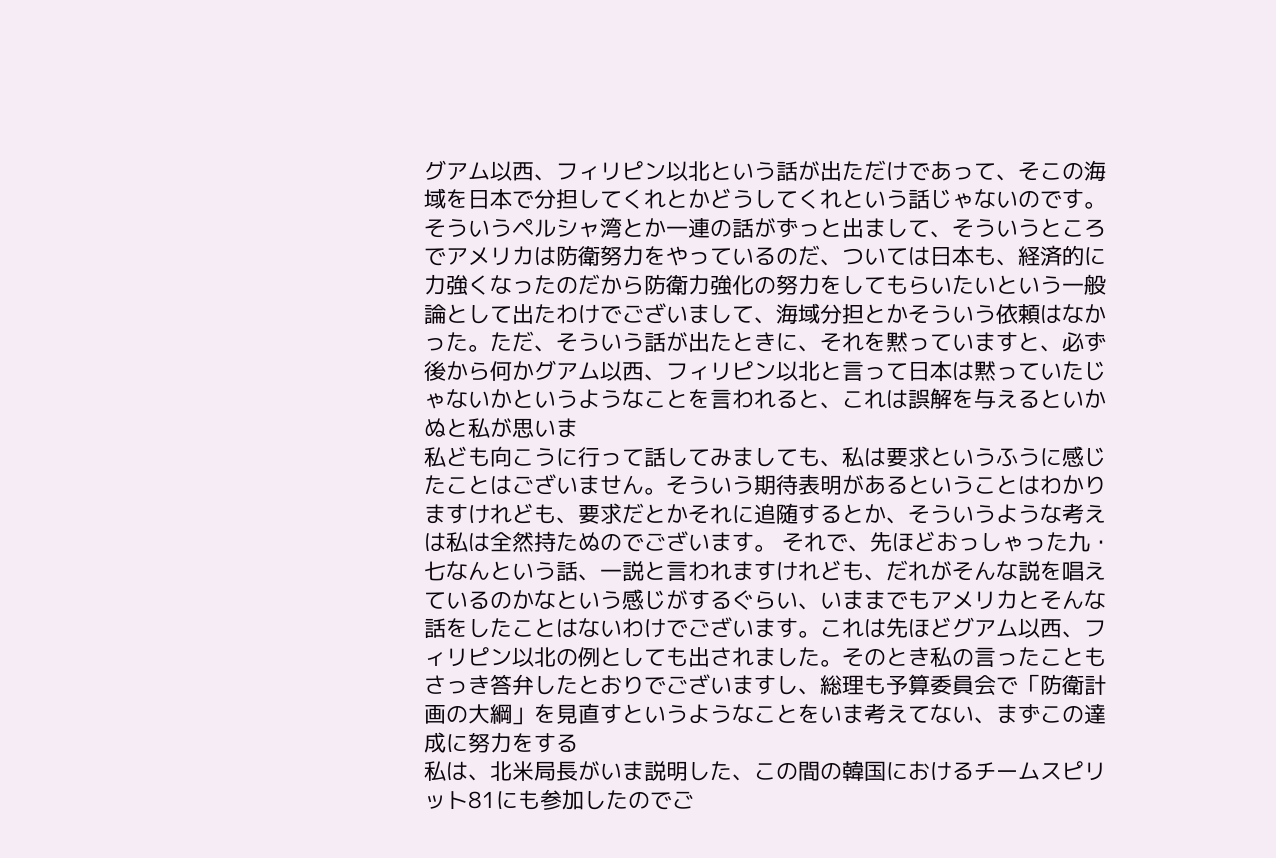グアム以西、フィリピン以北という話が出ただけであって、そこの海域を日本で分担してくれとかどうしてくれという話じゃないのです。そういうペルシャ湾とか一連の話がずっと出まして、そういうところでアメリカは防衛努力をやっているのだ、ついては日本も、経済的に力強くなったのだから防衛力強化の努力をしてもらいたいという一般論として出たわけでございまして、海域分担とかそういう依頼はなかった。ただ、そういう話が出たときに、それを黙っていますと、必ず後から何かグアム以西、フィリピン以北と言って日本は黙っていたじゃないかというようなことを言われると、これは誤解を与えるといかぬと私が思いま
私ども向こうに行って話してみましても、私は要求というふうに感じたことはございません。そういう期待表明があるということはわかりますけれども、要求だとかそれに追随するとか、そういうような考えは私は全然持たぬのでございます。 それで、先ほどおっしゃった九・七なんという話、一説と言われますけれども、だれがそんな説を唱えているのかなという感じがするぐらい、いままでもアメリカとそんな話をしたことはないわけでございます。これは先ほどグアム以西、フィリピン以北の例としても出されました。そのとき私の言ったこともさっき答弁したとおりでございますし、総理も予算委員会で「防衛計画の大綱」を見直すというようなことをいま考えてない、まずこの達成に努力をする
私は、北米局長がいま説明した、この間の韓国におけるチームスピリット81にも参加したのでご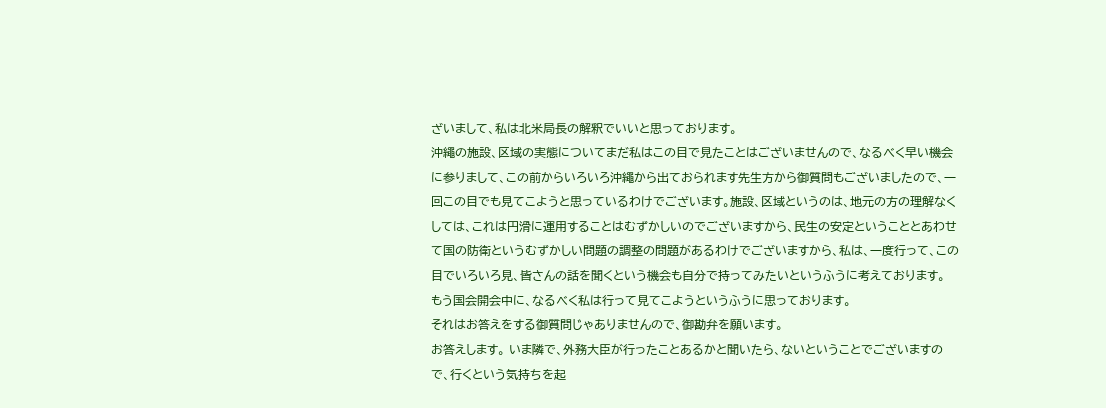ざいまして、私は北米局長の解釈でいいと思っております。
沖繩の施設、区域の実態についてまだ私はこの目で見たことはございませんので、なるべく早い機会に参りまして、この前からいろいろ沖繩から出ておられます先生方から御質問もございましたので、一回この目でも見てこようと思っているわけでございます。施設、区域というのは、地元の方の理解なくしては、これは円滑に運用することはむずかしいのでございますから、民生の安定ということとあわせて国の防衛というむずかしい問題の調整の問題があるわけでございますから、私は、一度行って、この目でいろいろ見、皆さんの話を聞くという機会も自分で持ってみたいというふうに考えております。
もう国会開会中に、なるべく私は行って見てこようというふうに思っております。
それはお答えをする御質問じゃありませんので、御勘弁を願います。
お答えします。 いま隣で、外務大臣が行ったことあるかと聞いたら、ないということでございますので、行くという気持ちを起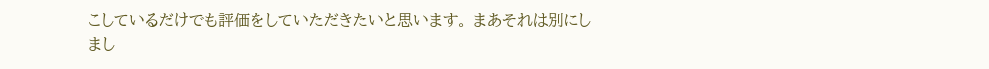こしているだけでも評価をしていただきたいと思います。 まあそれは別にしまし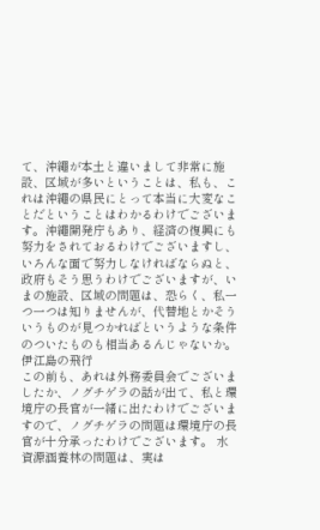て、沖繩が本土と違いまして非常に施設、区域が多いということは、私も、これは沖繩の県民にとって本当に大変なことだということはわかるわけでございます。沖繩開発庁もあり、経済の復興にも努力をされておるわけでございますし、いろんな面で努力しなければならぬと、政府もそう思うわけでございますが、いまの施設、区域の問題は、恐らく、私一つ一つは知りませんが、代替地とかそういうものが見つかればというような条件のついたものも相当あるんじゃないか。伊江島の飛行
この前も、あれは外務委員会でございましたか、ノグチゲラの話が出て、私と環境庁の長官が一緒に出たわけでございますので、ノグチゲラの問題は環境庁の長官が十分承ったわけでございます。 水資源涵養林の問題は、実は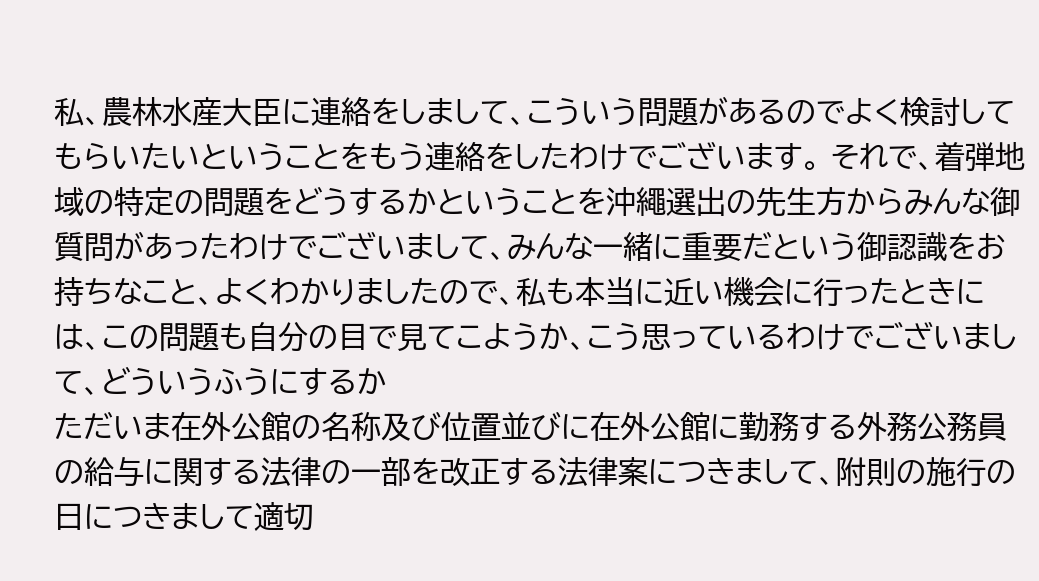私、農林水産大臣に連絡をしまして、こういう問題があるのでよく検討してもらいたいということをもう連絡をしたわけでございます。 それで、着弾地域の特定の問題をどうするかということを沖繩選出の先生方からみんな御質問があったわけでございまして、みんな一緒に重要だという御認識をお持ちなこと、よくわかりましたので、私も本当に近い機会に行ったときには、この問題も自分の目で見てこようか、こう思っているわけでございまして、どういうふうにするか
ただいま在外公館の名称及び位置並びに在外公館に勤務する外務公務員の給与に関する法律の一部を改正する法律案につきまして、附則の施行の日につきまして適切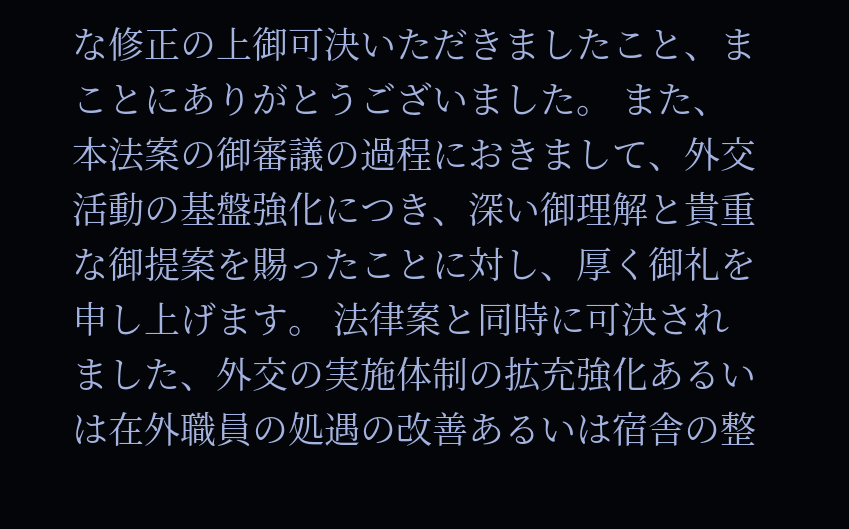な修正の上御可決いただきましたこと、まことにありがとうございました。 また、本法案の御審議の過程におきまして、外交活動の基盤強化につき、深い御理解と貴重な御提案を賜ったことに対し、厚く御礼を申し上げます。 法律案と同時に可決されました、外交の実施体制の拡充強化あるいは在外職員の処遇の改善あるいは宿舎の整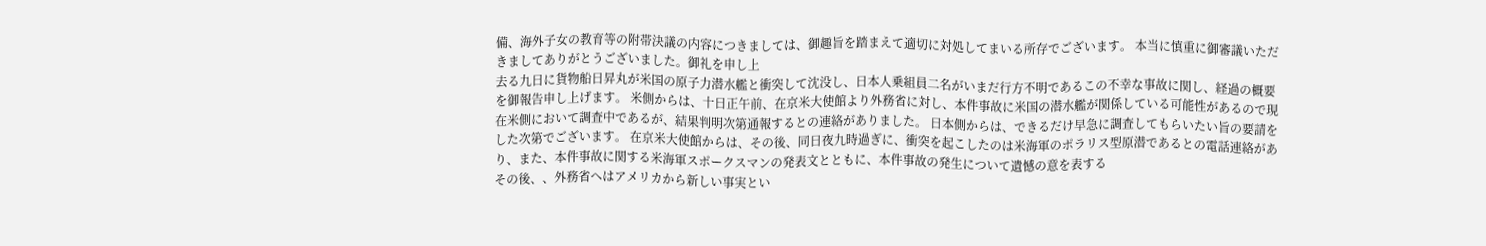備、海外子女の教育等の附帯決議の内容につきましては、御趣旨を踏まえて適切に対処してまいる所存でございます。 本当に慎重に御審議いただきましてありがとうございました。御礼を申し上
去る九日に貨物船日昇丸が米国の原子力潜水艦と衝突して沈没し、日本人乗組員二名がいまだ行方不明であるこの不幸な事故に関し、経過の概要を御報告申し上げます。 米側からは、十日正午前、在京米大使館より外務省に対し、本件事故に米国の潜水艦が関係している可能性があるので現在米側において調査中であるが、結果判明次第通報するとの連絡がありました。 日本側からは、できるだけ早急に調査してもらいたい旨の要請をした次第でございます。 在京米大使館からは、その後、同日夜九時過ぎに、衝突を起こしたのは米海軍のポラリス型原潜であるとの電話連絡があり、また、本件事故に関する米海軍スポークスマンの発表文とともに、本件事故の発生について遺憾の意を表する
その後、、外務省へはアメリカから新しい事実とい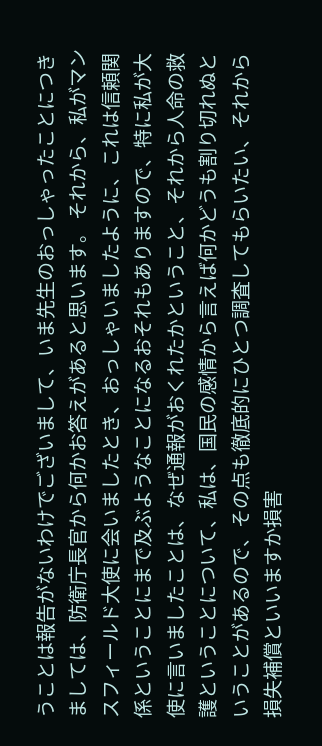うことは報告がないわけでございまして、いま先生のおっしゃったことにつきましては、防衛庁長官から何かお答えがあると思います。 それから、私がマンスフィールド大使に会いましたとき、おっしゃいましたように、これは信頼関係ということにまで及ぶようなことになるおそれもありますので、特に私が大使に言いましたことは、なぜ通報がおくれたかということ、それから人命の救護ということについて、私は、国民の感情から言えば何かどうも割り切れぬということがあるので、その点も徹底的にひとつ調査してもらいたい、それから損失補償といいますか損害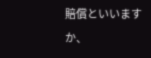賠償といいますか、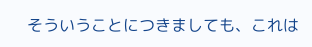そういうことにつきましても、これは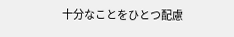十分なことをひとつ配慮